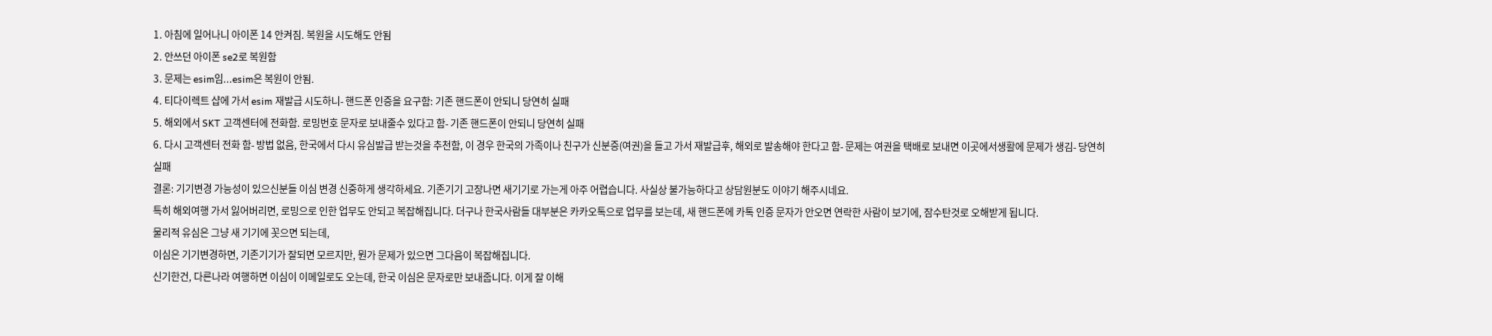1. 아침에 일어나니 아이폰 14 안켜짐. 복원을 시도해도 안됨
2. 안쓰던 아이폰 se2로 복원함
3. 문제는 esim임...esim은 복원이 안됨.
4. 티다이렉트 샵에 가서 esim 재발급 시도하니- 핸드폰 인증을 요구함: 기존 핸드폰이 안되니 당연히 실패
5. 해외에서 SKT 고객센터에 전화함. 로밍번호 문자로 보내줄수 있다고 함- 기존 핸드폰이 안되니 당연히 실패
6. 다시 고객센터 전화 함- 방법 없음, 한국에서 다시 유심발급 받는것을 추천함, 이 경우 한국의 가족이나 친구가 신분증(여권)을 들고 가서 재발급후, 해외로 발송해야 한다고 함- 문제는 여권을 택배로 보내면 이곳에서생활에 문제가 생김- 당연히 실패
결론: 기기변경 가능성이 있으신분들 이심 변경 신중하게 생각하세요. 기존기기 고장나면 새기기로 가는게 아주 어렵습니다. 사실상 불가능하다고 상담원분도 이야기 해주시네요.
특히 해외여행 가서 잃어버리면, 로밍으로 인한 업무도 안되고 복잡해집니다. 더구나 한국사람들 대부분은 카카오톡으로 업무를 보는데, 새 핸드폰에 카톡 인증 문자가 안오면 연락한 사람이 보기에, 잠수탄것로 오해받게 됩니다.
물리적 유심은 그냥 새 기기에 꼿으면 되는데,
이심은 기기변경하면, 기존기기가 잘되면 모르지만, 뭔가 문제가 있으면 그다음이 복잡해집니다.
신기한건, 다른나라 여행하면 이심이 이메일로도 오는데, 한국 이심은 문자로만 보내줍니다. 이게 잘 이해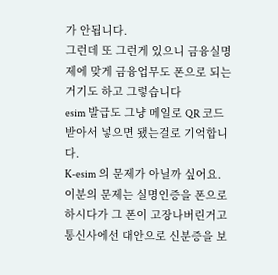가 안됩니다.
그런데 또 그런게 있으니 금융실명제에 맞게 금융업무도 폰으로 되는거기도 하고 그렇습니다
esim 발급도 그냥 메일로 QR 코드 받아서 넣으면 됐는걸로 기억합니다.
K-esim 의 문제가 아닐까 싶어요.
이분의 문제는 실명인증을 폰으로 하시다가 그 폰이 고장나버린거고
통신사에선 대안으로 신분증을 보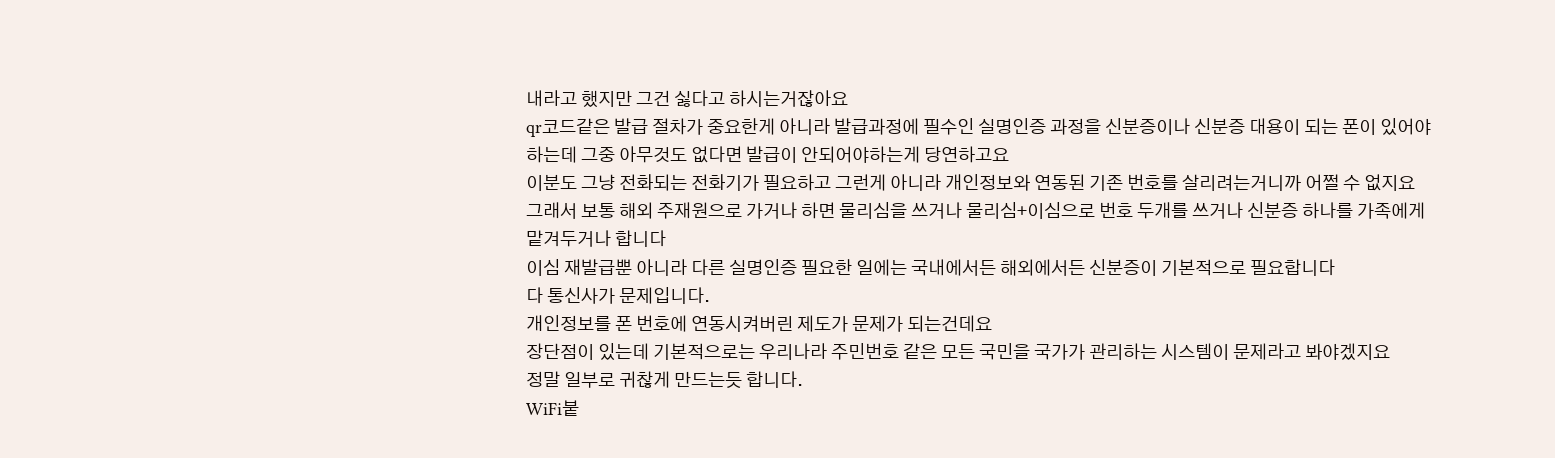내라고 했지만 그건 싫다고 하시는거잖아요
qr코드같은 발급 절차가 중요한게 아니라 발급과정에 필수인 실명인증 과정을 신분증이나 신분증 대용이 되는 폰이 있어야 하는데 그중 아무것도 없다면 발급이 안되어야하는게 당연하고요
이분도 그냥 전화되는 전화기가 필요하고 그런게 아니라 개인정보와 연동된 기존 번호를 살리려는거니까 어쩔 수 없지요
그래서 보통 해외 주재원으로 가거나 하면 물리심을 쓰거나 물리심+이심으로 번호 두개를 쓰거나 신분증 하나를 가족에게 맡겨두거나 합니다
이심 재발급뿐 아니라 다른 실명인증 필요한 일에는 국내에서든 해외에서든 신분증이 기본적으로 필요합니다
다 통신사가 문제입니다.
개인정보를 폰 번호에 연동시켜버린 제도가 문제가 되는건데요
장단점이 있는데 기본적으로는 우리나라 주민번호 같은 모든 국민을 국가가 관리하는 시스템이 문제라고 봐야겠지요
정말 일부로 귀찮게 만드는듯 합니다.
WiFi붙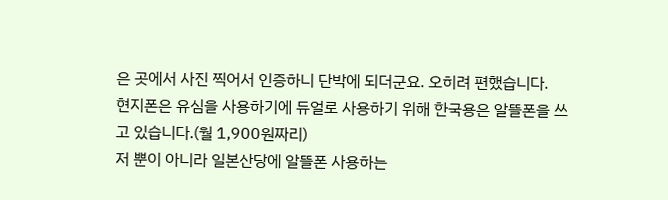은 곳에서 사진 찍어서 인증하니 단박에 되더군요. 오히려 편했습니다.
현지폰은 유심을 사용하기에 듀얼로 사용하기 위해 한국용은 알뜰폰을 쓰고 있습니다.(월 1,900원짜리)
저 뿐이 아니라 일본산당에 알뜰폰 사용하는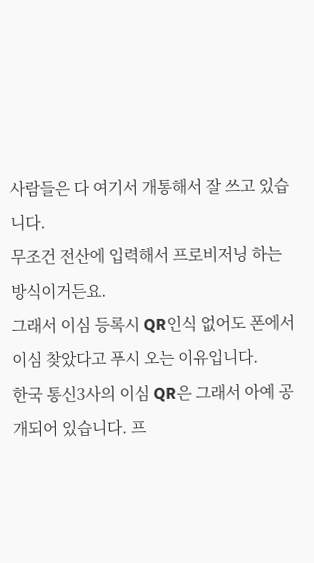사람들은 다 여기서 개통해서 잘 쓰고 있습니다.
무조건 전산에 입력해서 프로비저닝 하는 방식이거든요.
그래서 이심 등록시 QR인식 없어도 폰에서 이심 찾았다고 푸시 오는 이유입니다.
한국 통신3사의 이심 QR은 그래서 아예 공개되어 있습니다. 프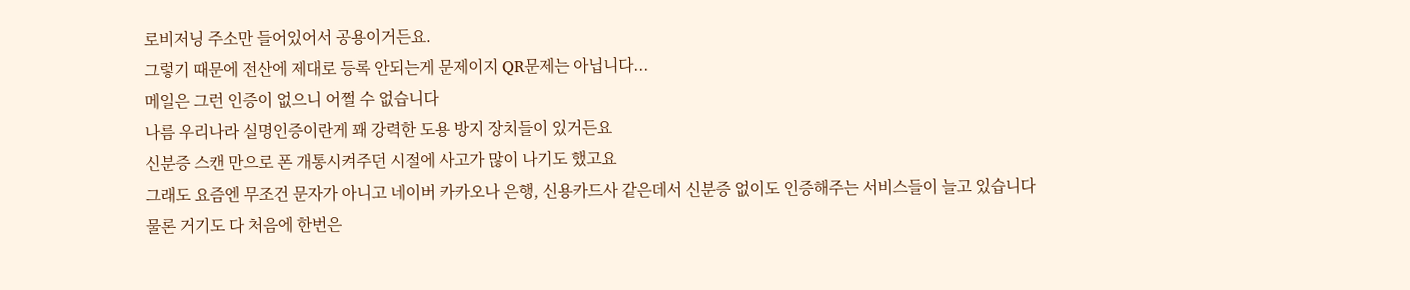로비저닝 주소만 들어있어서 공용이거든요.
그렇기 때문에 전산에 제대로 등록 안되는게 문제이지 QR문제는 아닙니다...
메일은 그런 인증이 없으니 어쩔 수 없습니다
나름 우리나라 실명인증이란게 꽤 강력한 도용 방지 장치들이 있거든요
신분증 스캔 만으로 폰 개통시켜주던 시절에 사고가 많이 나기도 했고요
그래도 요즘엔 무조건 문자가 아니고 네이버 카카오나 은행, 신용카드사 같은데서 신분증 없이도 인증해주는 서비스들이 늘고 있습니다
물론 거기도 다 처음에 한번은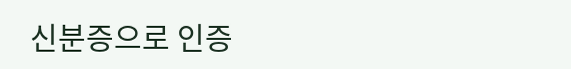신분증으로 인증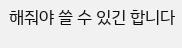해줘야 쓸 수 있긴 합니다